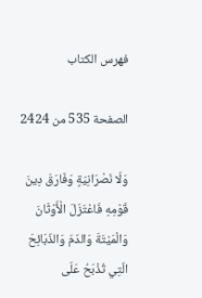فهرس الكتاب

الصفحة 535 من 2424

وَلَا نَصْرَانِيّةٍ وَفَارَقَ دِينَ قَوْمِهِ فَاعْتَزَلَ الْأَوْثَانَ وَالْمَيْتَةَ وَالدّمَ وَالذّبَائِحَ الّتِي تُذْبَحُ عَلَى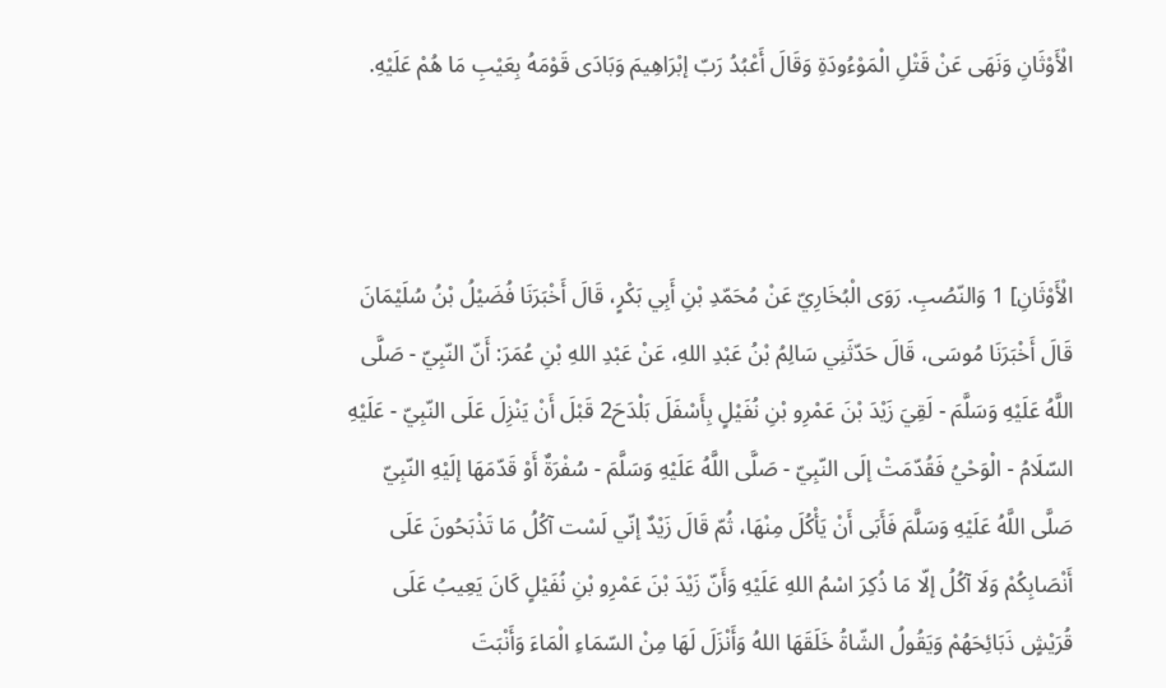الْأَوْثَانِ وَنَهَى عَنْ قَتْلِ الْمَوْءُودَةِ وَقَالَ أَعْبُدُ رَبّ إبْرَاهِيمَ وَبَادَى قَوْمَهُ بِعَيْبِ مَا هُمْ عَلَيْهِ.



الْأَوْثَانِ] 1 وَالنّصُبِ. رَوَى الْبُخَارِيّ عَنْ مُحَمّدِ بْنِ أَبِي بَكْرٍ، قَالَ أَخْبَرَنَا فُضَيْلُ بْنُ سُلَيْمَانَ قَالَ أَخْبَرَنَا مُوسَى، قَالَ حَدّثَنِي سَالِمُ بْنُ عَبْدِ اللهِ، عَنْ عَبْدِ اللهِ بْنِ عُمَرَ: أَنّ النّبِيّ - صَلَّى اللَّهُ عَلَيْهِ وَسَلَّمَ - لَقِيَ زَيْدَ بْنَ عَمْرِو بْنِ نُفَيْلٍ بِأَسْفَلَ بَلْدَحَ2 قَبْلَ أَنْ يَنْزِلَ عَلَى النّبِيّ - عَلَيْهِ السّلَامُ - الْوَحْيُ فَقُدّمَتْ إلَى النّبِيّ - صَلَّى اللَّهُ عَلَيْهِ وَسَلَّمَ - سُفْرَةٌ أَوْ قَدّمَهَا إلَيْهِ النّبِيّ صَلَّى اللَّهُ عَلَيْهِ وَسَلَّمَ فَأَبَى أَنْ يَأْكُلَ مِنْهَا، ثُمّ قَالَ زَيْدٌ إنّي لَسْت آكُلُ مَا تَذْبَحُونَ عَلَى أَنْصَابِكُمْ وَلَا آكُلُ إلّا مَا ذُكِرَ اسْمُ اللهِ عَلَيْهِ وَأَنّ زَيْدَ بْنَ عَمْرِو بْنِ نُفَيْلٍ كَانَ يَعِيبُ عَلَى قُرَيْشٍ ذَبَائِحَهُمْ وَيَقُولُ الشّاةُ خَلَقَهَا اللهُ وَأَنْزَلَ لَهَا مِنْ السّمَاءِ الْمَاءَ وَأَنْبَتَ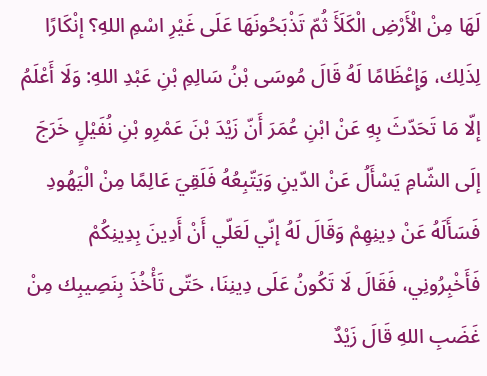لَهَا مِنْ الْأَرْضِ الْكَلَأَ ثُمّ تَذْبَحُونَهَا عَلَى غَيْرِ اسْمِ اللهِ؟ إنْكَارًا لِذَلِك، وَإِعْظَامًا لَهُ قَالَ مُوسَى بْنُ سَالِمِ بْنِ عَبْدِ اللهِ: وَلَا أَعْلَمُ إلّا مَا تَحَدّثَ بِهِ عَنْ ابْنِ عُمَرَ أَنّ زَيْدَ بْنَ عَمْرِو بْنِ نُفَيْلٍ خَرَجَ إلَى الشّامِ يَسْأَلُ عَنْ الدّينِ وَيَتّبِعُهُ فَلَقِيَ عَالِمًا مِنْ الْيَهُودِ فَسَأَلَهُ عَنْ دِينِهِمْ وَقَالَ لَهُ إنّي لَعَلّي أَنْ أَدِينَ بِدِينِكُمْ فَأَخْبِرُونِي، فَقَالَ لَا تَكُونُ عَلَى دِينِنَا، حَتّى تَأْخُذَ بِنَصِيبِك مِنْ غَضَبِ اللهِ قَالَ زَيْدٌ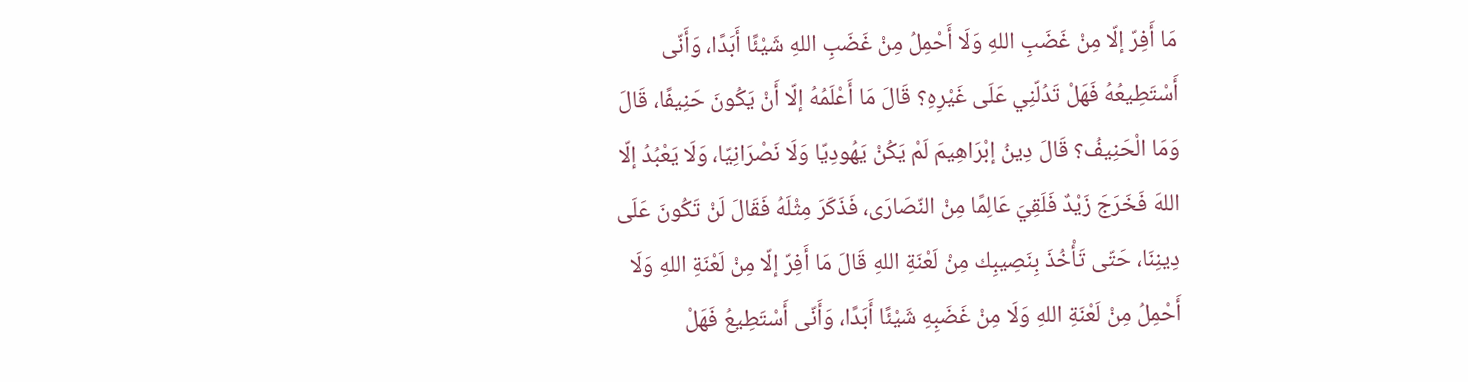مَا أَفِرّ إلّا مِنْ غَضَبِ اللهِ وَلَا أَحْمِلُ مِنْ غَضَبِ اللهِ شَيْئًا أَبَدًا، وَأَنّى أَسْتَطِيعُهُ فَهَلْ تَدُلّنِي عَلَى غَيْرِهِ؟ قَالَ مَا أَعْلَمُهُ إلّا أَنْ يَكُونَ حَنِيفًا، قَالَ وَمَا الْحَنِيفُ؟ قَالَ دِينُ إبْرَاهِيمَ لَمْ يَكُنْ يَهُودِيّا وَلَا نَصْرَانِيّا، وَلَا يَعْبُدُ إلّا اللهَ فَخَرَجَ زَيْدٌ فَلَقِيَ عَالِمًا مِنْ النّصَارَى، فَذَكَرَ مِثْلَهُ فَقَالَ لَنْ تَكُونَ عَلَى دِينِنَا، حَتّى تَأْخُذَ بِنَصِيبِك مِنْ لَعْنَةِ اللهِ قَالَ مَا أَفِرّ إلّا مِنْ لَعْنَةِ اللهِ وَلَا أَحْمِلُ مِنْ لَعْنَةِ اللهِ وَلَا مِنْ غَضَبِهِ شَيْئًا أَبَدًا، وَأَنّى أَسْتَطِيعُ فَهَلْ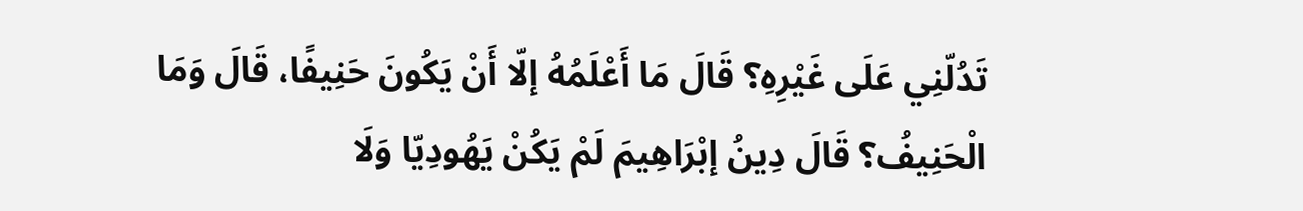تَدُلّنِي عَلَى غَيْرِهِ؟ قَالَ مَا أَعْلَمُهُ إلّا أَنْ يَكُونَ حَنِيفًا، قَالَ وَمَا الْحَنِيفُ؟ قَالَ دِينُ إبْرَاهِيمَ لَمْ يَكُنْ يَهُودِيّا وَلَا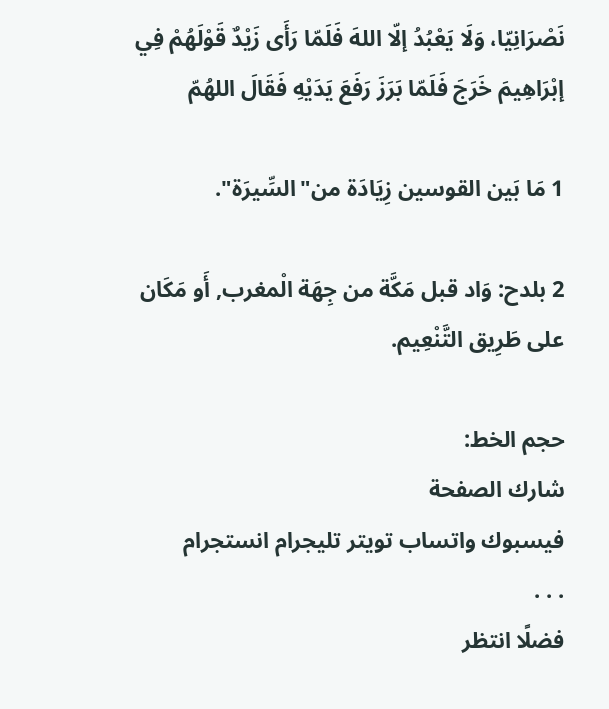نَصْرَانِيّا، وَلَا يَعْبُدُ إلّا اللهَ فَلَمّا رَأَى زَيْدٌ قَوْلَهُمْ فِي إبْرَاهِيمَ خَرَجَ فَلَمّا بَرَزَ رَفَعَ يَدَيْهِ فَقَالَ اللهُمّ

1 مَا بَين القوسين زِيَادَة من"السِّيرَة".

2 بلدح: وَاد قبل مَكَّة من جِهَة الْمغرب, أَو مَكَان على طَرِيق التَّنْعِيم.

حجم الخط:
شارك الصفحة
فيسبوك واتساب تويتر تليجرام انستجرام
. . .
فضلًا انتظر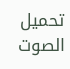تحميل الصوت